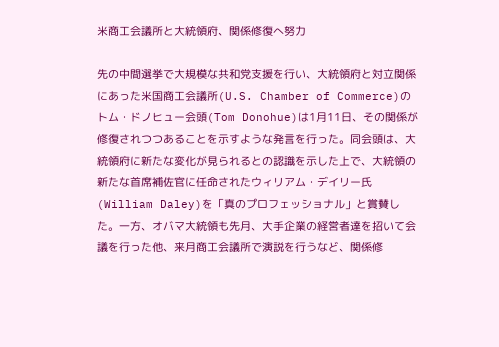米商工会議所と大統領府、関係修復へ努力

先の中間選挙で大規模な共和党支援を行い、大統領府と対立関係にあった米国商工会議所(U.S. Chamber of Commerce)のトム・ドノヒュー会頭(Tom Donohue)は1月11日、その関係が修復されつつあることを示すような発言を行った。同会頭は、大統領府に新たな変化が見られるとの認識を示した上で、大統領の新たな首席補佐官に任命されたウィリアム・デイリー氏(William Daley)を「真のプロフェッショナル」と賞賛した。一方、オバマ大統領も先月、大手企業の経営者達を招いて会議を行った他、来月商工会議所で演説を行うなど、関係修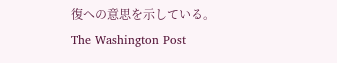復への意思を示している。
The Washington Post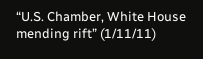“U.S. Chamber, White House mending rift” (1/11/11)